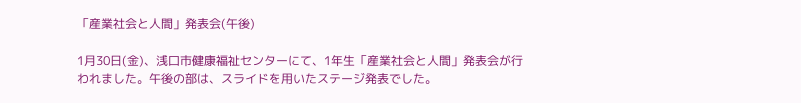「産業社会と人間」発表会(午後)

1月30日(金)、浅口市健康福祉センターにて、1年生「産業社会と人間」発表会が行われました。午後の部は、スライドを用いたステージ発表でした。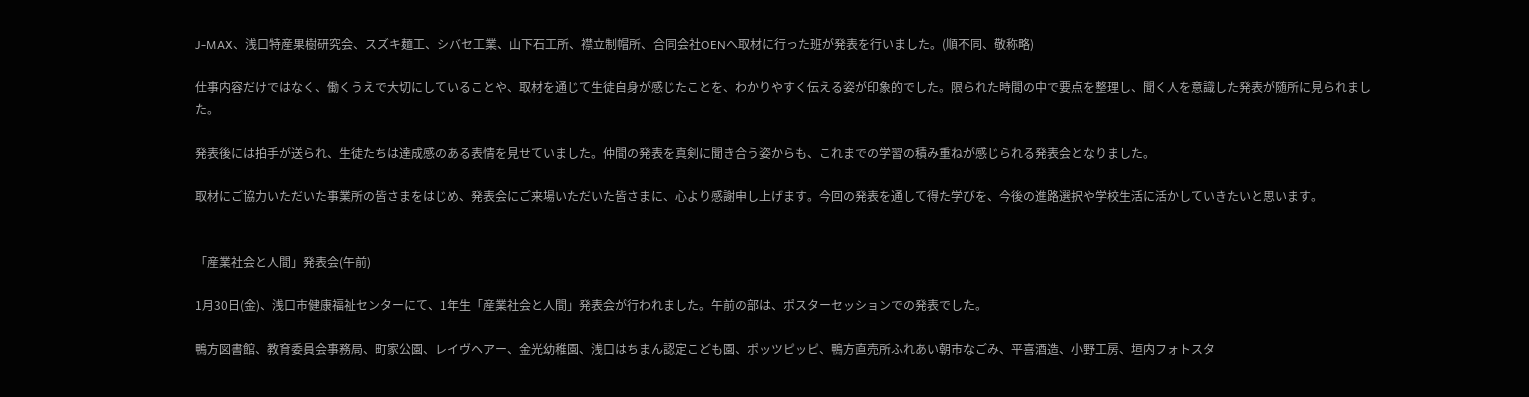J-MAX、浅口特産果樹研究会、スズキ麺工、シバセ工業、山下石工所、襟立制帽所、合同会社OENへ取材に行った班が発表を行いました。(順不同、敬称略)

仕事内容だけではなく、働くうえで大切にしていることや、取材を通じて生徒自身が感じたことを、わかりやすく伝える姿が印象的でした。限られた時間の中で要点を整理し、聞く人を意識した発表が随所に見られました。

発表後には拍手が送られ、生徒たちは達成感のある表情を見せていました。仲間の発表を真剣に聞き合う姿からも、これまでの学習の積み重ねが感じられる発表会となりました。

取材にご協力いただいた事業所の皆さまをはじめ、発表会にご来場いただいた皆さまに、心より感謝申し上げます。今回の発表を通して得た学びを、今後の進路選択や学校生活に活かしていきたいと思います。


「産業社会と人間」発表会(午前)

1月30日(金)、浅口市健康福祉センターにて、1年生「産業社会と人間」発表会が行われました。午前の部は、ポスターセッションでの発表でした。

鴨方図書館、教育委員会事務局、町家公園、レイヴヘアー、金光幼稚園、浅口はちまん認定こども園、ポッツピッピ、鴨方直売所ふれあい朝市なごみ、平喜酒造、小野工房、垣内フォトスタ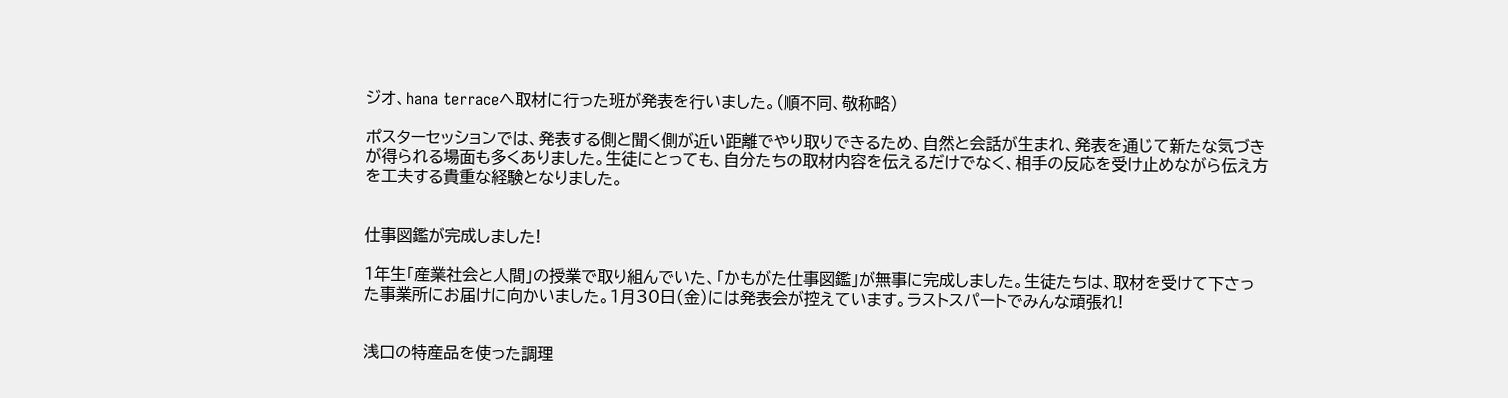ジオ、hana terraceへ取材に行った班が発表を行いました。(順不同、敬称略)

ポスターセッションでは、発表する側と聞く側が近い距離でやり取りできるため、自然と会話が生まれ、発表を通じて新たな気づきが得られる場面も多くありました。生徒にとっても、自分たちの取材内容を伝えるだけでなく、相手の反応を受け止めながら伝え方を工夫する貴重な経験となりました。


仕事図鑑が完成しました!

1年生「産業社会と人間」の授業で取り組んでいた、「かもがた仕事図鑑」が無事に完成しました。生徒たちは、取材を受けて下さった事業所にお届けに向かいました。1月30日(金)には発表会が控えています。ラストスパートでみんな頑張れ!


浅口の特産品を使った調理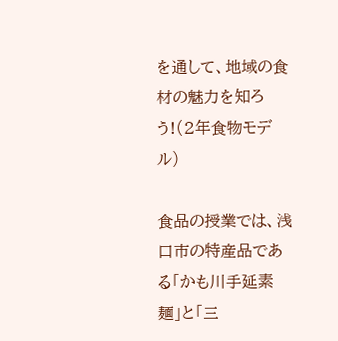を通して、地域の食材の魅力を知ろう!(2年食物モデル)

食品の授業では、浅口市の特産品である「かも川手延素麺」と「三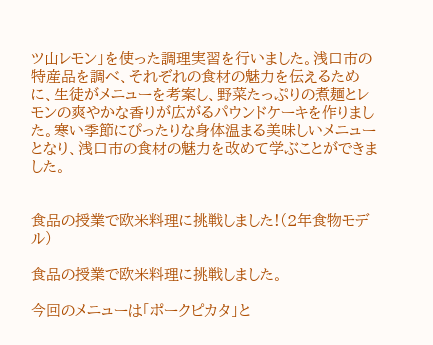ツ山レモン」を使った調理実習を行いました。浅口市の特産品を調べ、それぞれの食材の魅力を伝えるために、生徒がメニューを考案し、野菜たっぷりの煮麺とレモンの爽やかな香りが広がるパウンドケーキを作りました。寒い季節にぴったりな身体温まる美味しいメニューとなり、浅口市の食材の魅力を改めて学ぶことができました。


食品の授業で欧米料理に挑戦しました!(2年食物モデル)

食品の授業で欧米料理に挑戦しました。

今回のメニューは「ポークピカタ」と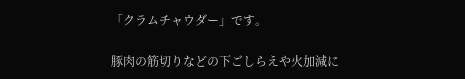「クラムチャウダー」です。

豚肉の筋切りなどの下ごしらえや火加減に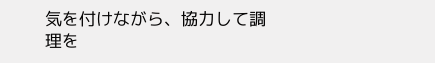気を付けながら、協力して調理を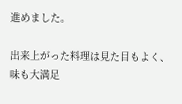進めました。

出来上がった料理は見た目もよく、味も大満足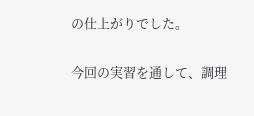の仕上がりでした。

今回の実習を通して、調理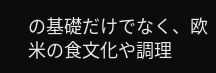の基礎だけでなく、欧米の食文化や調理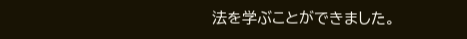法を学ぶことができました。